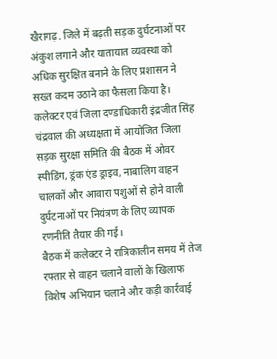खैरागढ़. जिले में बढ़ती सड़क दुर्घटनाओं पर अंकुश लगाने और यातायात व्यवस्था को अधिक सुरक्षित बनाने के लिए प्रशासन ने सख्त कदम उठाने का फैसला किया है। कलेक्टर एवं जिला दण्डाधिकारी इंद्रजीत सिंह चंद्रवाल की अध्यक्षता में आयोजित जिला सड़क सुरक्षा समिति की बैठक में ओवर स्पीडिंग, ड्रंक एंड ड्राइव, नाबालिग वाहन चालकों और आवारा पशुओं से होने वाली दुर्घटनाओं पर नियंत्रण के लिए व्यापक रणनीति तैयार की गई।
बैठक में कलेक्टर ने रात्रिकालीन समय में तेज रफ्तार से वाहन चलाने वालों के खिलाफ विशेष अभियान चलाने और कड़ी कार्रवाई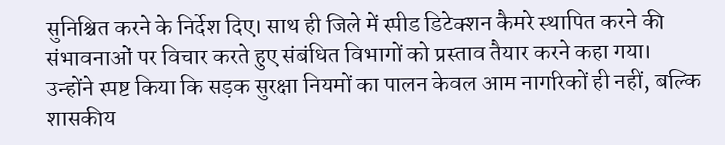सुनिश्चित करने के निर्देश दिए। साथ ही जिले में स्पीड डिटेक्शन कैमरे स्थापित करने की संभावनाओं पर विचार करते हुए संबंधित विभागों को प्रस्ताव तैयार करने कहा गया। उन्होंने स्पष्ट किया कि सड़क सुरक्षा नियमों का पालन केवल आम नागरिकों ही नहीं, बल्कि शासकीय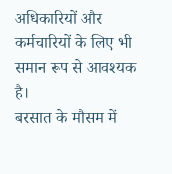अधिकारियों और कर्मचारियों के लिए भी समान रूप से आवश्यक है।
बरसात के मौसम में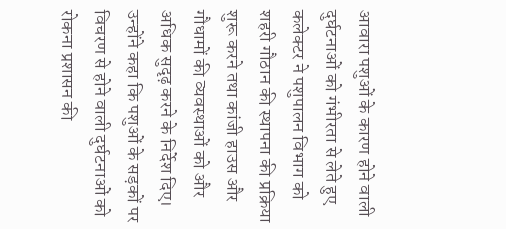आवारा पशुओं के कारण होने वाली दुर्घटनाओं को गंभीरता से लेते हुए कलेक्टर ने पशुपालन विभाग को शहरी गौठान की स्थापना की प्रक्रिया शुरू करने तथा कांजी हाउस और गौधामों की व्यवस्थाओं को और अधिक सुदृढ़ करने के निर्देश दिए। उन्होंने कहा कि पशुओं के सड़कों पर विचरण से होने वाली दुर्घटनाओं को रोकना प्रशासन की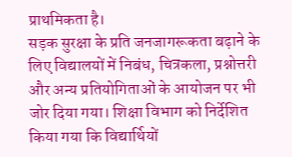प्राथमिकता है।
सड़क सुरक्षा के प्रति जनजागरूकता बढ़ाने के लिए विद्यालयों में निबंध, चित्रकला, प्रश्नोत्तरी और अन्य प्रतियोगिताओं के आयोजन पर भी जोर दिया गया। शिक्षा विभाग को निर्देशित किया गया कि विद्यार्थियों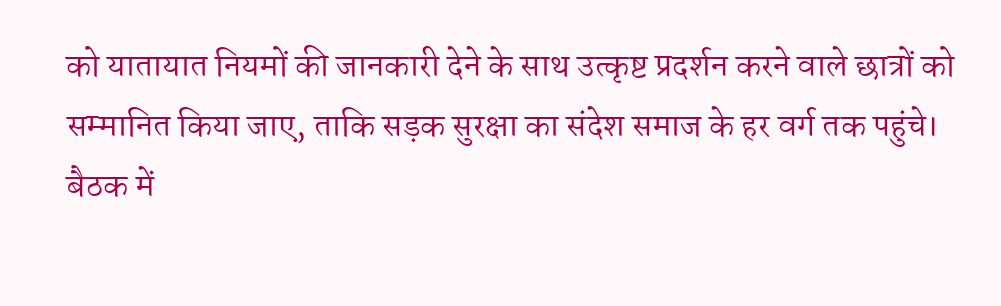को यातायात नियमों की जानकारी देने के साथ उत्कृष्ट प्रदर्शन करने वाले छात्रों को सम्मानित किया जाए, ताकि सड़क सुरक्षा का संदेश समाज के हर वर्ग तक पहुंचे।
बैठक में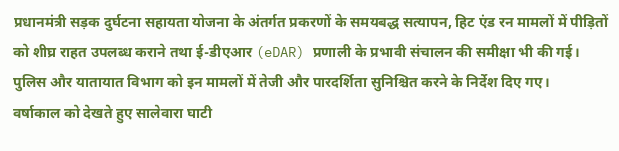प्रधानमंत्री सड़क दुर्घटना सहायता योजना के अंतर्गत प्रकरणों के समयबद्ध सत्यापन, हिट एंड रन मामलों में पीड़ितों को शीघ्र राहत उपलब्ध कराने तथा ई-डीएआर (eDAR) प्रणाली के प्रभावी संचालन की समीक्षा भी की गई। पुलिस और यातायात विभाग को इन मामलों में तेजी और पारदर्शिता सुनिश्चित करने के निर्देश दिए गए।
वर्षाकाल को देखते हुए सालेवारा घाटी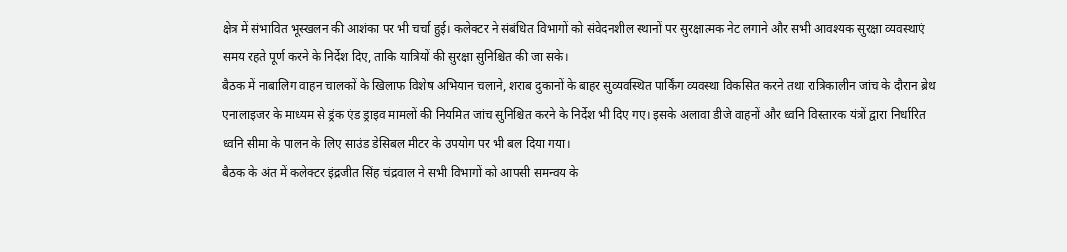क्षेत्र में संभावित भूस्खलन की आशंका पर भी चर्चा हुई। कलेक्टर ने संबंधित विभागों को संवेदनशील स्थानों पर सुरक्षात्मक नेट लगाने और सभी आवश्यक सुरक्षा व्यवस्थाएं समय रहते पूर्ण करने के निर्देश दिए, ताकि यात्रियों की सुरक्षा सुनिश्चित की जा सके।
बैठक में नाबालिग वाहन चालकों के खिलाफ विशेष अभियान चलाने, शराब दुकानों के बाहर सुव्यवस्थित पार्किंग व्यवस्था विकसित करने तथा रात्रिकालीन जांच के दौरान ब्रेथ एनालाइजर के माध्यम से ड्रंक एंड ड्राइव मामलों की नियमित जांच सुनिश्चित करने के निर्देश भी दिए गए। इसके अलावा डीजे वाहनों और ध्वनि विस्तारक यंत्रों द्वारा निर्धारित ध्वनि सीमा के पालन के लिए साउंड डेसिबल मीटर के उपयोग पर भी बल दिया गया।
बैठक के अंत में कलेक्टर इंद्रजीत सिंह चंद्रवाल ने सभी विभागों को आपसी समन्वय के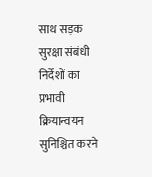साथ सड़क सुरक्षा संबंधी निर्देशों का प्रभावी क्रियान्वयन सुनिश्चित करने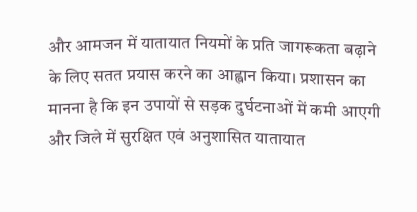और आमजन में यातायात नियमों के प्रति जागरूकता बढ़ाने के लिए सतत प्रयास करने का आह्वान किया। प्रशासन का मानना है कि इन उपायों से सड़क दुर्घटनाओं में कमी आएगी और जिले में सुरक्षित एवं अनुशासित यातायात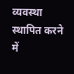व्यवस्था स्थापित करने में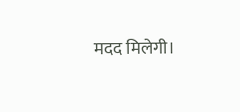मदद मिलेगी।